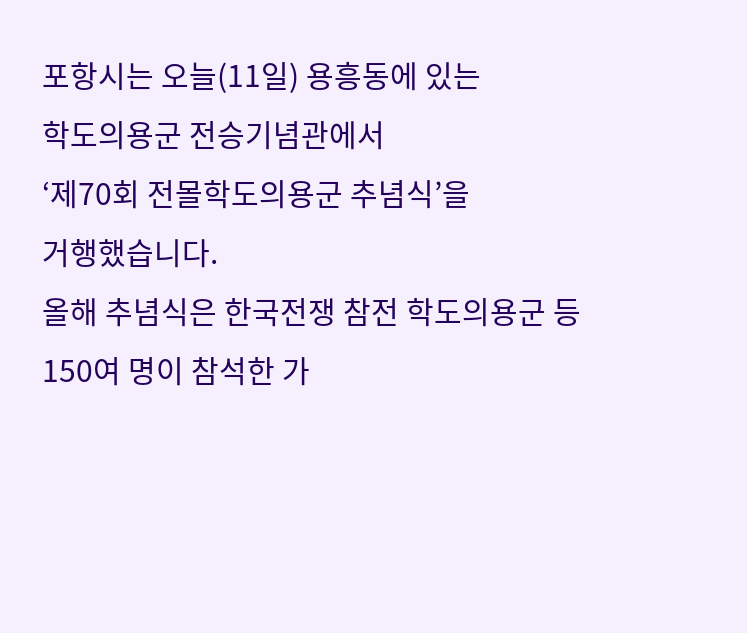포항시는 오늘(11일) 용흥동에 있는
학도의용군 전승기념관에서
‘제70회 전몰학도의용군 추념식’을
거행했습니다.
올해 추념식은 한국전쟁 참전 학도의용군 등
150여 명이 참석한 가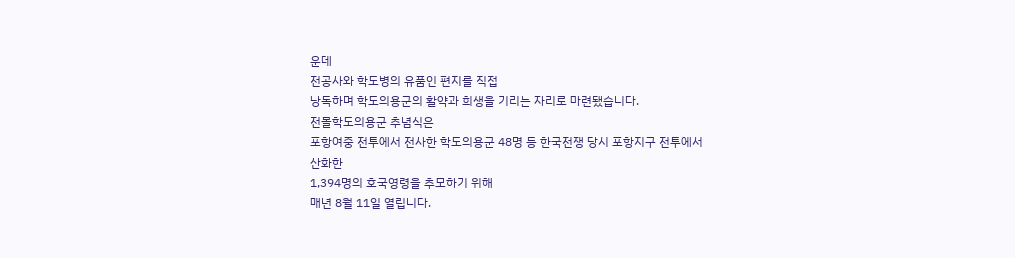운데
전공사와 학도병의 유품인 편지를 직접
낭독하며 학도의용군의 활약과 희생을 기리는 자리로 마련됐습니다.
전몰학도의용군 추념식은
포항여중 전투에서 전사한 학도의용군 48명 등 한국전쟁 당시 포항지구 전투에서 산화한
1,394명의 호국영령을 추모하기 위해
매년 8월 11일 열립니다.